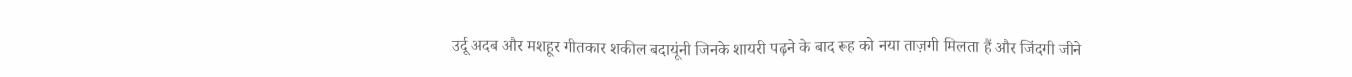उर्दू अदब और मशहूर गीतकार शकील बदायूंनी जिनके शायरी पढ़ने के बाद रूह को नया ताज़गी मिलता हैं और जिंदगी जीने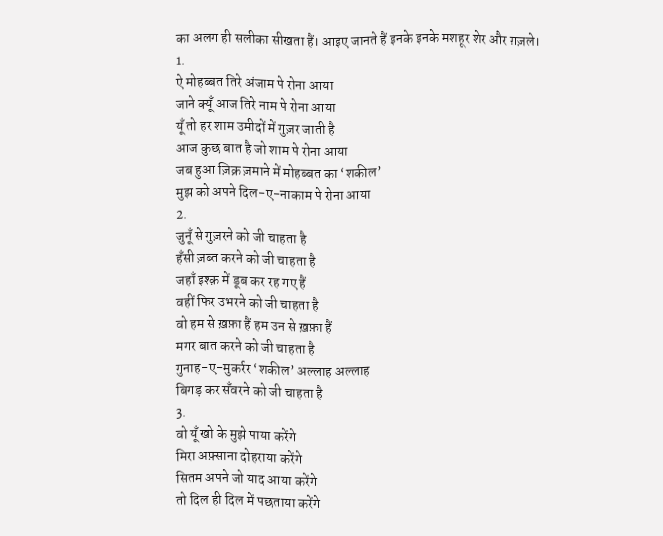का अलग ही सलीका सीखता हैं। आइए जानते हैं इनके इनके मशहूर शेर और ग़ज़ले।
1.
ऐ मोहब्बत तिरे अंजाम पे रोना आया
जाने क्यूँ आज तिरे नाम पे रोना आया
यूँ तो हर शाम उमीदों में गुज़र जाती है
आज कुछ बात है जो शाम पे रोना आया
जब हुआ ज़िक्र ज़माने में मोहब्बत का ‘शकील’
मुझ को अपने दिल-ए-नाकाम पे रोना आया
2.
जुनूँ से गुज़रने को जी चाहता है
हँसी ज़ब्त करने को जी चाहता है
जहाँ इश्क़ में डूब कर रह गए हैं
वहीं फिर उभरने को जी चाहता है
वो हम से ख़फ़ा हैं हम उन से ख़फ़ा हैं
मगर बात करने को जी चाहता है
गुनाह-ए-मुकर्रर ‘शकील’ अल्लाह अल्लाह
बिगड़ कर सँवरने को जी चाहता है
3.
वो यूँ खो के मुझे पाया करेंगे
मिरा अफ़्साना दोहराया करेंगे
सितम अपने जो याद आया करेंगे
तो दिल ही दिल में पछताया करेंगे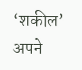‘शकील’ अपने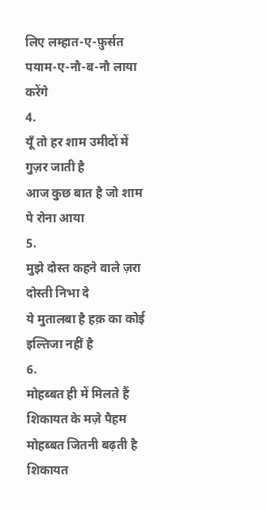लिए लम्हात-ए-फ़ुर्सत
पयाम-ए-नौ-ब-नौ लाया करेंगे
4.
यूँ तो हर शाम उमीदों में गुज़र जाती है
आज कुछ बात है जो शाम पे रोना आया
5.
मुझे दोस्त कहने वाले ज़रा दोस्ती निभा दे
ये मुतालबा है हक़ का कोई इल्तिजा नहीं है
6.
मोहब्बत ही में मिलते हैं शिकायत के मज़े पैहम
मोहब्बत जितनी बढ़ती है शिकायत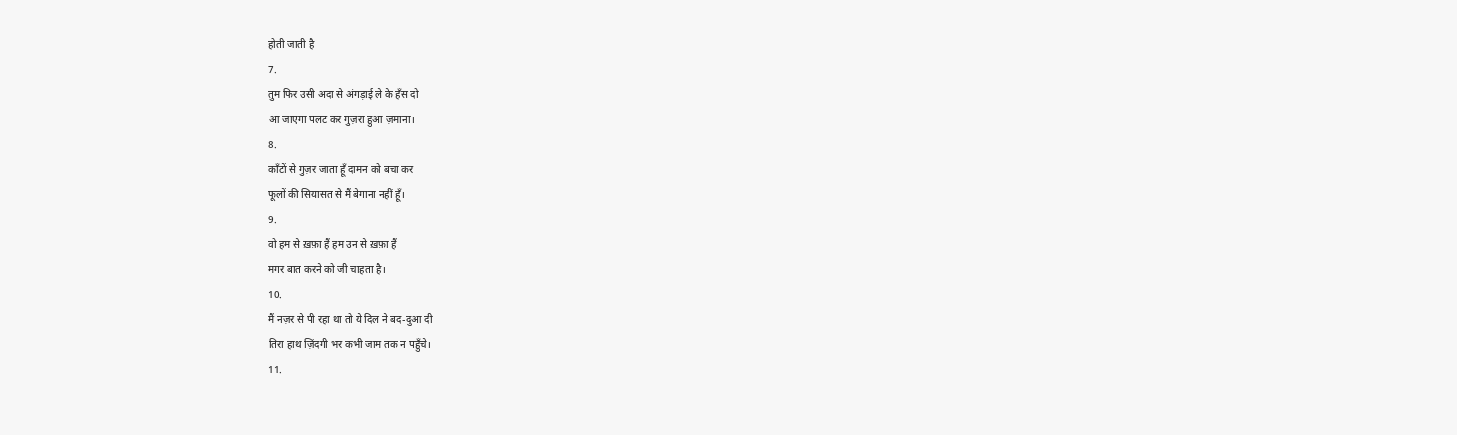होती जाती है
7.
तुम फिर उसी अदा से अंगड़ाई ले के हँस दो
आ जाएगा पलट कर गुज़रा हुआ ज़माना।
8.
काँटों से गुज़र जाता हूँ दामन को बचा कर
फूलों की सियासत से मैं बेगाना नहीं हूँ।
9.
वो हम से ख़फ़ा हैं हम उन से ख़फ़ा हैं
मगर बात करने को जी चाहता है।
10.
मैं नज़र से पी रहा था तो ये दिल ने बद-दुआ दी
तिरा हाथ ज़िंदगी भर कभी जाम तक न पहुँचे।
11.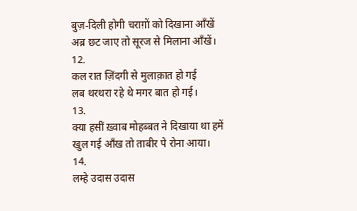बुज़-दिली होगी चराग़ों को दिखाना आँखें
अब्र छट जाए तो सूरज से मिलाना आँखें।
12.
कल रात ज़िंदगी से मुलाक़ात हो गई
लब थरथरा रहे थे मगर बात हो गई।
13.
क्या हसीं ख़्वाब मोहब्बत ने दिखाया था हमें
खुल गई आँख तो ताबीर पे रोना आया।
14.
लम्हे उदास उदास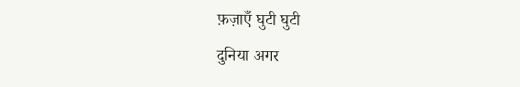फ़ज़ाएँ घुटी घुटी
दुनिया अगर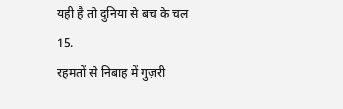यही है तो दुनिया से बच के चल
15.
रहमतों से निबाह में गुज़री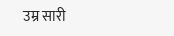उम्र सारी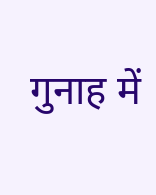गुनाह में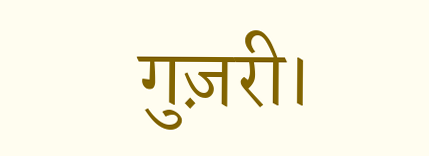गुज़री।